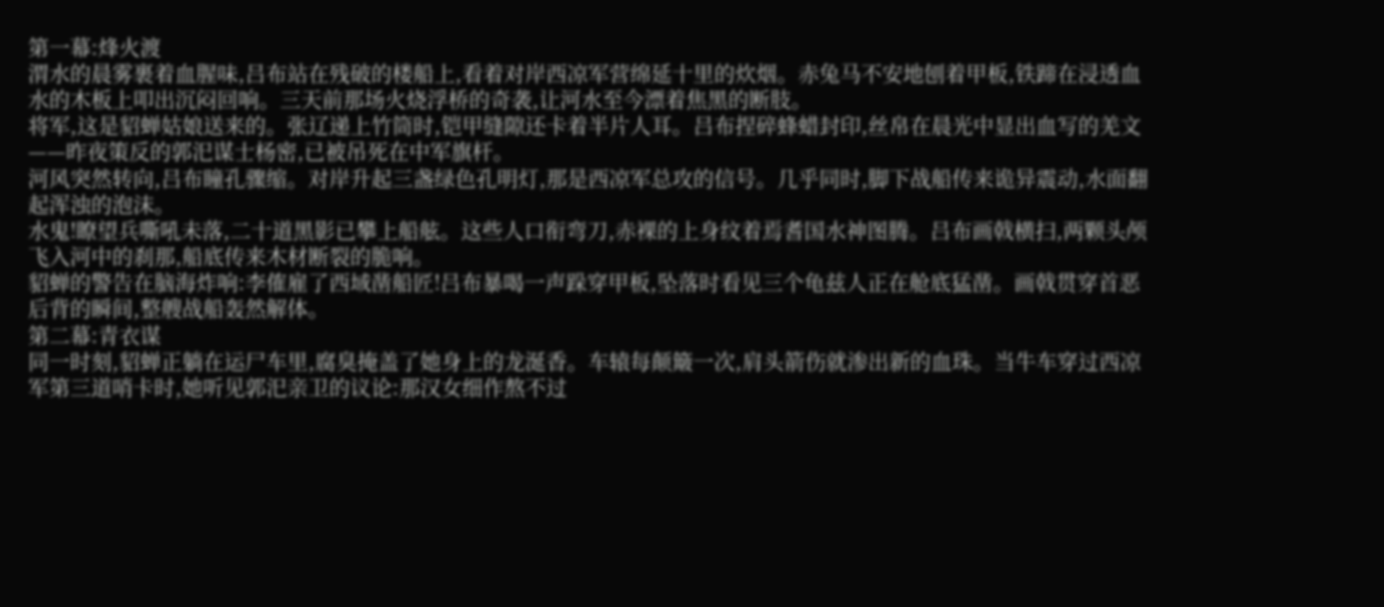第一幕:烽火渡
渭水的晨雾裹着血腥味,吕布站在残破的楼船上,看着对岸西凉军营绵延十里的炊烟。赤兔马不安地刨着甲板,铁蹄在浸透血水的木板上叩出沉闷回响。三天前那场火烧浮桥的奇袭,让河水至今漂着焦黑的断肢。
将军,这是貂蝉姑娘送来的。张辽递上竹筒时,铠甲缝隙还卡着半片人耳。吕布捏碎蜂蜡封印,丝帛在晨光中显出血写的羌文——昨夜策反的郭汜谋士杨密,已被吊死在中军旗杆。
河风突然转向,吕布瞳孔骤缩。对岸升起三盏绿色孔明灯,那是西凉军总攻的信号。几乎同时,脚下战船传来诡异震动,水面翻起浑浊的泡沫。
水鬼!瞭望兵嘶吼未落,二十道黑影已攀上船舷。这些人口衔弯刀,赤裸的上身纹着焉耆国水神图腾。吕布画戟横扫,两颗头颅飞入河中的刹那,船底传来木材断裂的脆响。
貂蝉的警告在脑海炸响:李傕雇了西域凿船匠!吕布暴喝一声跺穿甲板,坠落时看见三个龟兹人正在舱底猛凿。画戟贯穿首恶后背的瞬间,整艘战船轰然解体。
第二幕:青衣谋
同一时刻,貂蝉正躺在运尸车里,腐臭掩盖了她身上的龙涎香。车辕每颠簸一次,肩头箭伤就渗出新的血珠。当牛车穿过西凉军第三道哨卡时,她听见郭汜亲卫的议论:那汉女细作熬不过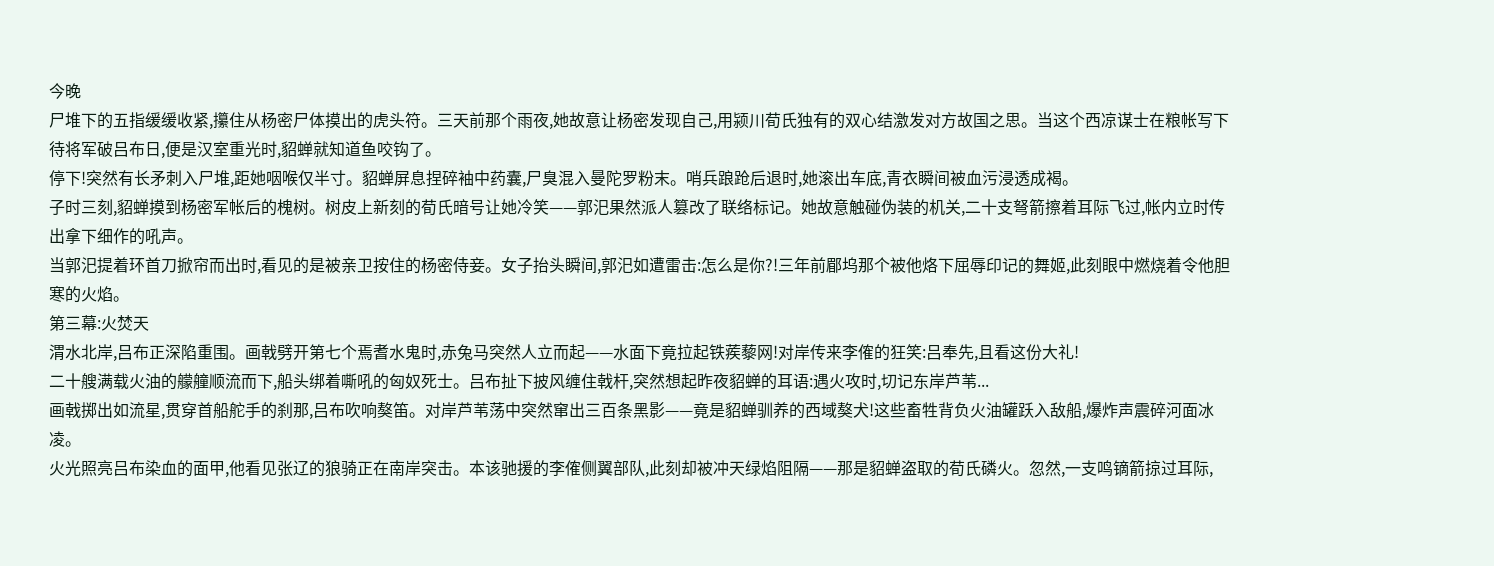今晚
尸堆下的五指缓缓收紧,攥住从杨密尸体摸出的虎头符。三天前那个雨夜,她故意让杨密发现自己,用颍川荀氏独有的双心结激发对方故国之思。当这个西凉谋士在粮帐写下待将军破吕布日,便是汉室重光时,貂蝉就知道鱼咬钩了。
停下!突然有长矛刺入尸堆,距她咽喉仅半寸。貂蝉屏息捏碎袖中药囊,尸臭混入曼陀罗粉末。哨兵踉跄后退时,她滚出车底,青衣瞬间被血污浸透成褐。
子时三刻,貂蝉摸到杨密军帐后的槐树。树皮上新刻的荀氏暗号让她冷笑——郭汜果然派人篡改了联络标记。她故意触碰伪装的机关,二十支弩箭擦着耳际飞过,帐内立时传出拿下细作的吼声。
当郭汜提着环首刀掀帘而出时,看见的是被亲卫按住的杨密侍妾。女子抬头瞬间,郭汜如遭雷击:怎么是你?!三年前郿坞那个被他烙下屈辱印记的舞姬,此刻眼中燃烧着令他胆寒的火焰。
第三幕:火焚天
渭水北岸,吕布正深陷重围。画戟劈开第七个焉耆水鬼时,赤兔马突然人立而起——水面下竟拉起铁蒺藜网!对岸传来李傕的狂笑:吕奉先,且看这份大礼!
二十艘满载火油的艨艟顺流而下,船头绑着嘶吼的匈奴死士。吕布扯下披风缠住戟杆,突然想起昨夜貂蝉的耳语:遇火攻时,切记东岸芦苇...
画戟掷出如流星,贯穿首船舵手的刹那,吕布吹响獒笛。对岸芦苇荡中突然窜出三百条黑影——竟是貂蝉驯养的西域獒犬!这些畜牲背负火油罐跃入敌船,爆炸声震碎河面冰凌。
火光照亮吕布染血的面甲,他看见张辽的狼骑正在南岸突击。本该驰援的李傕侧翼部队,此刻却被冲天绿焰阻隔——那是貂蝉盗取的荀氏磷火。忽然,一支鸣镝箭掠过耳际,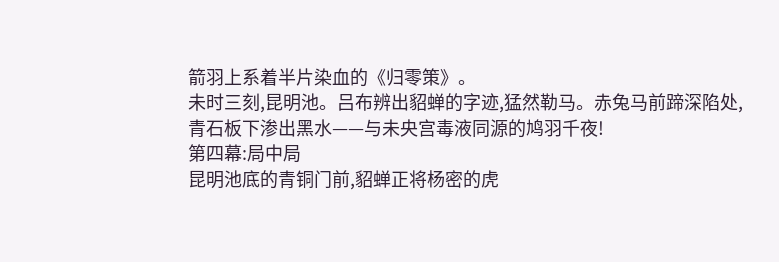箭羽上系着半片染血的《归零策》。
未时三刻,昆明池。吕布辨出貂蝉的字迹,猛然勒马。赤兔马前蹄深陷处,青石板下渗出黑水——与未央宫毒液同源的鸠羽千夜!
第四幕:局中局
昆明池底的青铜门前,貂蝉正将杨密的虎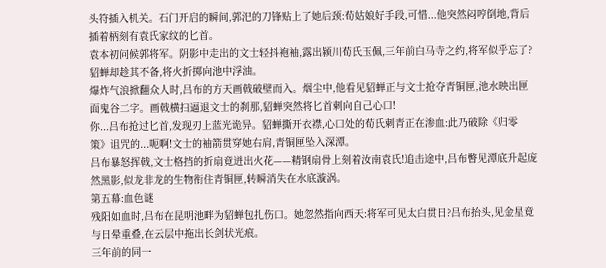头符插入机关。石门开启的瞬间,郭汜的刀锋贴上了她后颈:荀姑娘好手段,可惜...他突然闷哼倒地,背后插着柄刻有袁氏家纹的匕首。
袁本初问候郭将军。阴影中走出的文士轻抖袍袖,露出颍川荀氏玉佩,三年前白马寺之约,将军似乎忘了?貂蝉却趁其不备,将火折掷向池中浮油。
爆炸气浪掀翻众人时,吕布的方天画戟破壁而入。烟尘中,他看见貂蝉正与文士抢夺青铜匣,池水映出匣面鬼谷二字。画戟横扫逼退文士的刹那,貂蝉突然将匕首刺向自己心口!
你...吕布抢过匕首,发现刃上蓝光诡异。貂蝉撕开衣襟,心口处的荀氏刺青正在渗血:此乃破除《归零策》诅咒的...呃啊!文士的袖箭贯穿她右肩,青铜匣坠入深潭。
吕布暴怒挥戟,文士格挡的折扇竟迸出火花——精钢扇骨上刻着汝南袁氏!追击途中,吕布瞥见潭底升起庞然黑影,似龙非龙的生物衔住青铜匣,转瞬消失在水底漩涡。
第五幕:血色谜
残阳如血时,吕布在昆明池畔为貂蝉包扎伤口。她忽然指向西天:将军可见太白贯日?吕布抬头,见金星竟与日晕重叠,在云层中拖出长剑状光痕。
三年前的同一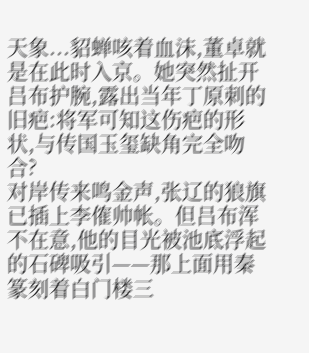天象...貂蝉咳着血沫,董卓就是在此时入京。她突然扯开吕布护腕,露出当年丁原刺的旧疤:将军可知这伤疤的形状,与传国玉玺缺角完全吻合?
对岸传来鸣金声,张辽的狼旗已插上李傕帅帐。但吕布浑不在意,他的目光被池底浮起的石碑吸引——那上面用秦篆刻着白门楼三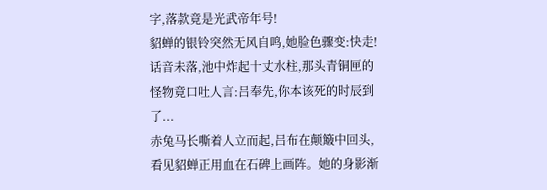字,落款竟是光武帝年号!
貂蝉的银铃突然无风自鸣,她脸色骤变:快走!话音未落,池中炸起十丈水柱,那头青铜匣的怪物竟口吐人言:吕奉先,你本该死的时辰到了...
赤兔马长嘶着人立而起,吕布在颠簸中回头,看见貂蝉正用血在石碑上画阵。她的身影渐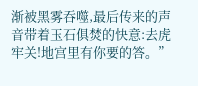渐被黑雾吞噬,最后传来的声音带着玉石俱焚的快意:去虎牢关!地宫里有你要的答。”